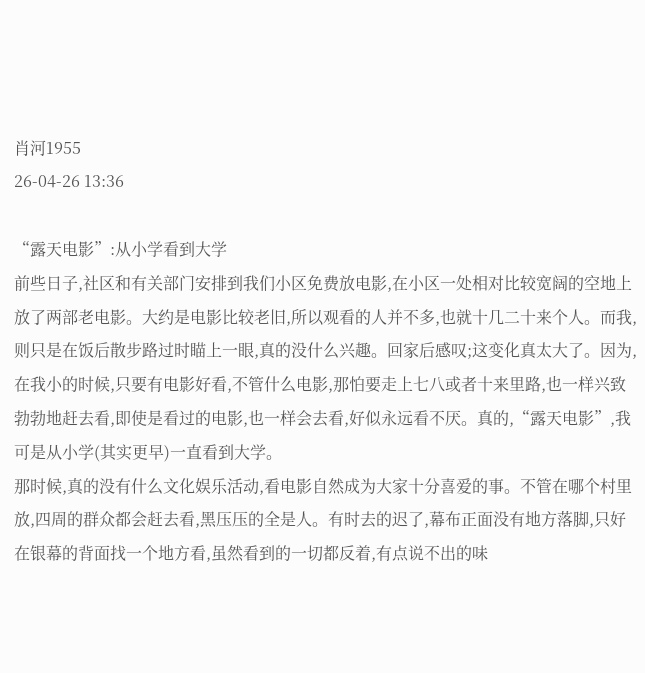肖河1955
26-04-26 13:36

“露天电影”:从小学看到大学
前些日子,社区和有关部门安排到我们小区免费放电影,在小区一处相对比较宽阔的空地上放了两部老电影。大约是电影比较老旧,所以观看的人并不多,也就十几二十来个人。而我,则只是在饭后散步路过时瞄上一眼,真的没什么兴趣。回家后感叹;这变化真太大了。因为,在我小的时候,只要有电影好看,不管什么电影,那怕要走上七八或者十来里路,也一样兴致勃勃地赶去看,即使是看过的电影,也一样会去看,好似永远看不厌。真的,“露天电影”,我可是从小学(其实更早)一直看到大学。
那时候,真的没有什么文化娱乐活动,看电影自然成为大家十分喜爱的事。不管在哪个村里放,四周的群众都会赶去看,黑压压的全是人。有时去的迟了,幕布正面没有地方落脚,只好在银幕的背面找一个地方看,虽然看到的一切都反着,有点说不出的味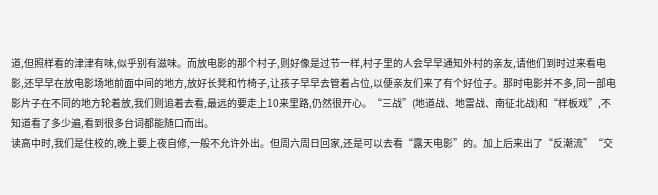道,但照样看的津津有味,似乎别有滋味。而放电影的那个村子,则好像是过节一样,村子里的人会早早通知外村的亲友,请他们到时过来看电影,还早早在放电影场地前面中间的地方,放好长凳和竹椅子,让孩子早早去管着占位,以便亲友们来了有个好位子。那时电影并不多,同一部电影片子在不同的地方轮着放,我们则追着去看,最远的要走上10来里路,仍然很开心。“三战”(地道战、地雷战、南征北战)和“样板戏”,不知道看了多少遍,看到很多台词都能随口而出。
读高中时,我们是住校的,晚上要上夜自修,一般不允许外出。但周六周日回家,还是可以去看“露天电影”的。加上后来出了“反潮流”“交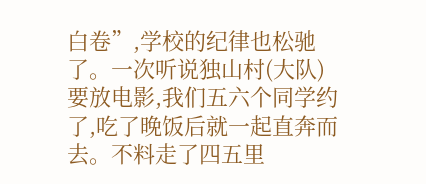白卷”,学校的纪律也松驰了。一次听说独山村(大队)要放电影,我们五六个同学约了,吃了晚饭后就一起直奔而去。不料走了四五里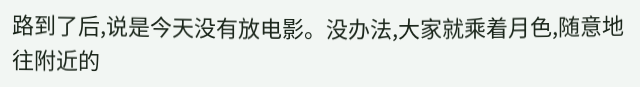路到了后,说是今天没有放电影。没办法,大家就乘着月色,随意地往附近的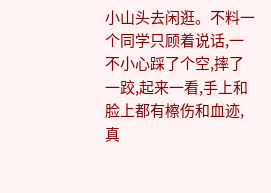小山头去闲逛。不料一个同学只顾着说话,一不小心踩了个空,摔了一跤,起来一看,手上和脸上都有檫伤和血迹,真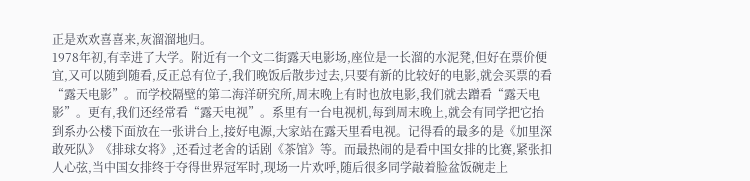正是欢欢喜喜来,灰溜溜地归。
1978年初,有幸进了大学。附近有一个文二街露天电影场,座位是一长溜的水泥凳,但好在票价便宜,又可以随到随看,反正总有位子,我们晚饭后散步过去,只要有新的比较好的电影,就会买票的看“露天电影”。而学校隔壁的第二海洋研究所,周末晚上有时也放电影,我们就去蹭看“露天电影”。更有,我们还经常看“露天电视”。系里有一台电视机,每到周末晚上,就会有同学把它抬到系办公楼下面放在一张讲台上,接好电源,大家站在露天里看电视。记得看的最多的是《加里深敢死队》《排球女将》,还看过老舍的话剧《茶馆》等。而最热闹的是看中国女排的比赛,紧张扣人心弦,当中国女排终于夺得世界冠军时,现场一片欢呼,随后很多同学敲着脸盆饭碗走上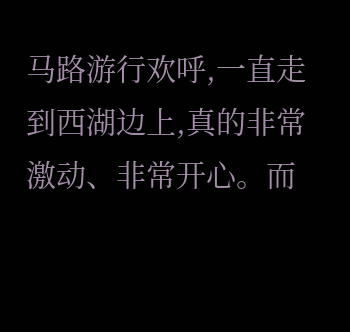马路游行欢呼,一直走到西湖边上,真的非常激动、非常开心。而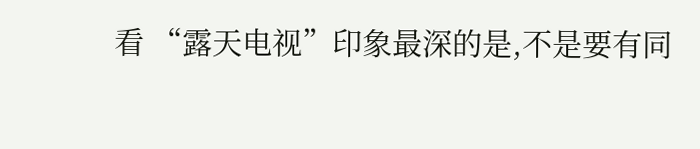看 “露天电视”印象最深的是,不是要有同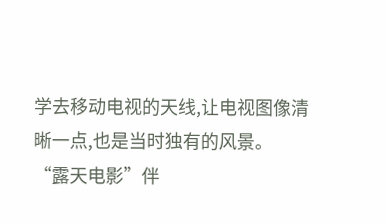学去移动电视的天线,让电视图像清晰一点,也是当时独有的风景。
“露天电影”伴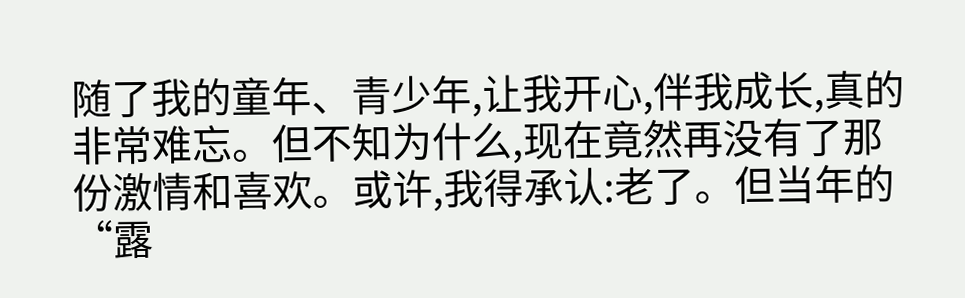随了我的童年、青少年,让我开心,伴我成长,真的非常难忘。但不知为什么,现在竟然再没有了那份激情和喜欢。或许,我得承认:老了。但当年的“露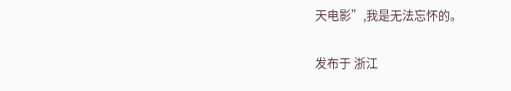天电影”,我是无法忘怀的。

发布于 浙江